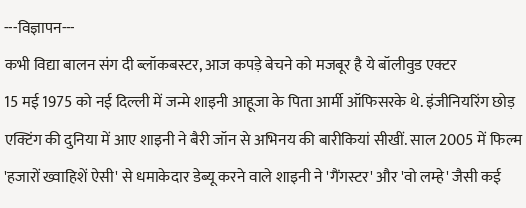---विज्ञापन---
कभी विद्या बालन संग दी ब्लॉकबस्टर, आज कपड़े बेचने को मजबूर है ये बॉलीवुड एक्टर
15 मई 1975 को नई दिल्ली में जन्मे शाइनी आहूजा के पिता आर्मी ऑफिसरके थे. इंजीनियरिंग छोड़ एक्टिंग की दुनिया में आए शाइनी ने बैरी जॉन से अभिनय की बारीकियां सीखीं. साल 2005 में फिल्म 'हजारों ख्वाहिशें ऐसी' से धमाकेदार डेब्यू करने वाले शाइनी ने 'गैंगस्टर' और 'वो लम्हे' जैसी कई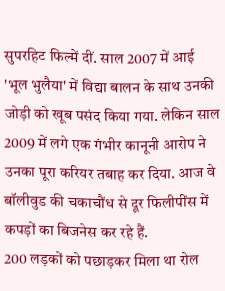सुपरहिट फिल्में दीं. साल 2007 में आई 'भूल भुलैया' में विद्या बालन के साथ उनकी जोड़ी को खूब पसंद किया गया. लेकिन साल 2009 में लगे एक गंभीर कानूनी आरोप ने उनका पूरा करियर तबाह कर दिया. आज वे बॉलीवुड की चकाचौंध से दूर फिलीपींस में कपड़ों का बिजनेस कर रहे हैं.
200 लड़कों को पछाड़कर मिला था रोल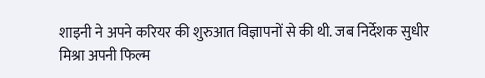शाइनी ने अपने करियर की शुरुआत विज्ञापनों से की थी. जब निर्देशक सुधीर मिश्रा अपनी फिल्म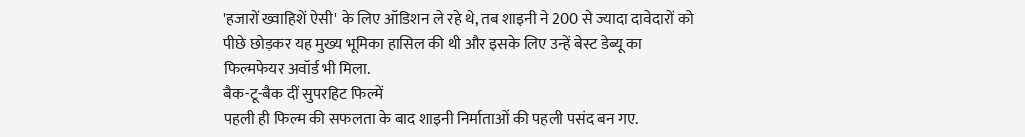'हजारों ख्वाहिशें ऐसी' के लिए ऑडिशन ले रहे थे, तब शाइनी ने 200 से ज्यादा दावेदारों को पीछे छोड़कर यह मुख्य भूमिका हासिल की थी और इसके लिए उन्हें बेस्ट डेब्यू का फिल्मफेयर अवॉर्ड भी मिला.
बैक-टू-बैक दीं सुपरहिट फिल्में
पहली ही फिल्म की सफलता के बाद शाइनी निर्माताओं की पहली पसंद बन गए.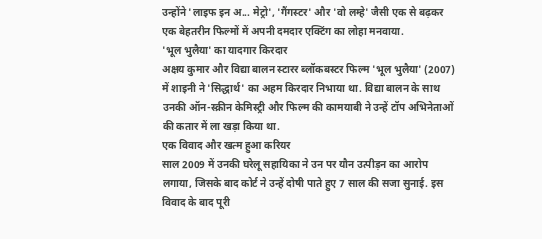उन्होंने 'लाइफ इन अ... मेट्रो', 'गैंगस्टर' और 'वो लम्हे' जैसी एक से बढ़कर एक बेहतरीन फिल्मों में अपनी दमदार एक्टिंग का लोहा मनवाया.
'भूल भुलैया' का यादगार किरदार
अक्षय कुमार और विद्या बालन स्टारर ब्लॉकबस्टर फिल्म 'भूल भुलैया' (2007) में शाइनी ने 'सिद्धार्थ' का अहम किरदार निभाया था. विद्या बालन के साथ उनकी ऑन-स्क्रीन केमिस्ट्री और फिल्म की कामयाबी ने उन्हें टॉप अभिनेताओं की कतार में ला खड़ा किया था.
एक विवाद और खत्म हुआ करियर
साल 2009 में उनकी घरेलू सहायिका ने उन पर यौन उत्पीड़न का आरोप लगाया, जिसके बाद कोर्ट ने उन्हें दोषी पाते हुए 7 साल की सजा सुनाई. इस विवाद के बाद पूरी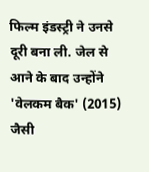फिल्म इंडस्ट्री ने उनसे दूरी बना ली. जेल से आने के बाद उन्होंने 'वेलकम बैक' (2015) जैसी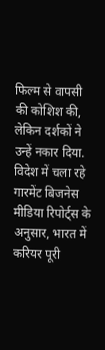फिल्म से वापसी की कोशिश की, लेकिन दर्शकों ने उन्हें नकार दिया.
विदेश में चला रहे गारमेंट बिजनेस
मीडिया रिपोर्ट्स के अनुसार, भारत में करियर पूरी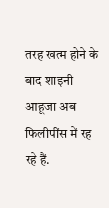तरह खत्म होने के बाद शाइनी आहूजा अब फिलीपींस में रह रहे हैं.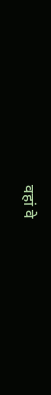वहां वे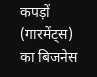कपड़ों (गारमेंट्स) का बिजनेस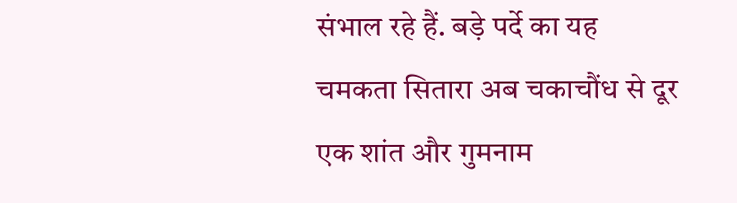संभाल रहे हैं. बड़े पर्दे का यह चमकता सितारा अब चकाचौंध से दूर एक शांत और गुमनाम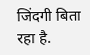जिंदगी बिता रहा है.